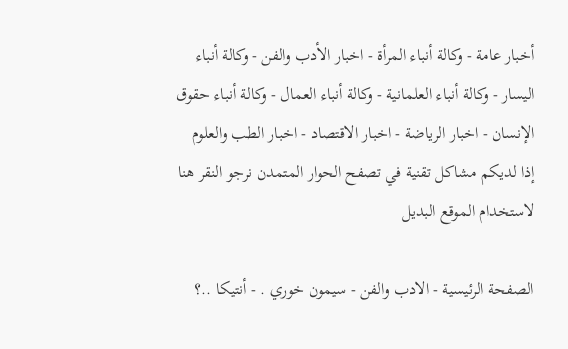أخبار عامة - وكالة أنباء المرأة - اخبار الأدب والفن - وكالة أنباء اليسار - وكالة أنباء العلمانية - وكالة أنباء العمال - وكالة أنباء حقوق الإنسان - اخبار الرياضة - اخبار الاقتصاد - اخبار الطب والعلوم
إذا لديكم مشاكل تقنية في تصفح الحوار المتمدن نرجو النقر هنا لاستخدام الموقع البديل

الصفحة الرئيسية - الادب والفن - سيمون خوري . - أنتيكا ..؟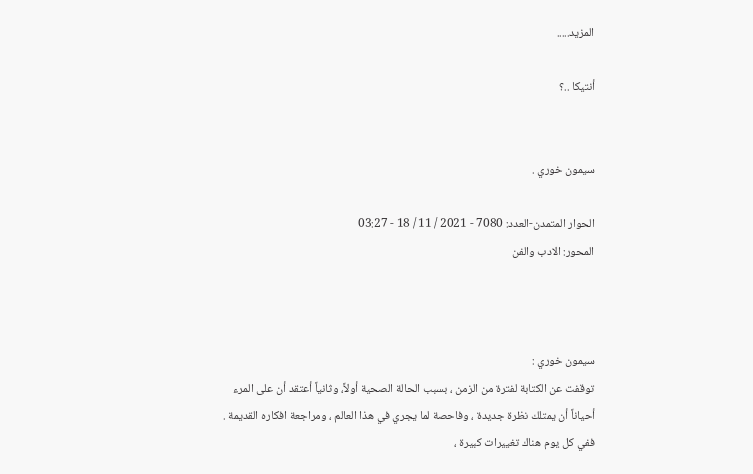المزيد.....

أنتيكا ..؟


سيمون خوري .

الحوار المتمدن-العدد: 7080 - 2021 / 11 / 18 - 03:27
المحور: الادب والفن



سيمون خوري :
توقفت عن الكتابة لفترة من الزمن ، بسبب الحالة الصحية أولاً، وثانياً أعتقد أن على المرء أحياناً أن يمتلك نظرة جديدة ، وفاحصة لما يجري في هذا العالم ، ومراجعة افكاره القديمة . ففي كل يوم هناك تغييرات كبيرة ،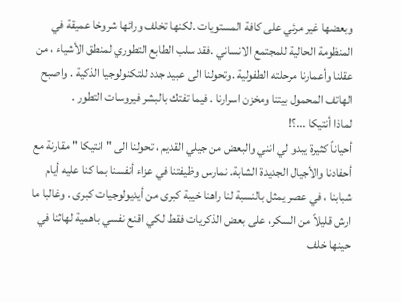وبعضها غير مرئي على كافة المستويات .لكنها تخلف ورائها شروخا عميقة في المنظومة الحالية للمجتمع الانساني .فقد سلب الطابع التطوري لمنطق الأشياء ، من عقلنا وأعمارنا مرحلته الطفولية .وتحولنا الى عبيد جدد للتكنولوجيا الذكية . واصبح الهاتف المحمول بيتنا ومخزن اسرارنا . فيما تفتك بالبشر فيروسات التطور .
لماذا أنتيكا ...؟!
أحياناً كثيرة يبدو لي انني والبعض من جيلي القديم ، تحولنا الى " انتيكا " مقارنة مع أحفادنا والأجيال الجديدة الشابة. نمارس وظيفتنا في عزاء أنفسنا بما كنا عليه أيام شبابنا ، في عصر يمثل بالنسبة لنا راهنا خيبة كبرى من أيديولوجيات كبرى . وغالبا ما ارش قليلاً من السكر، على بعض الذكريات فقط لكي اقنع نفسي باهمية لهاثنا في حينها خلف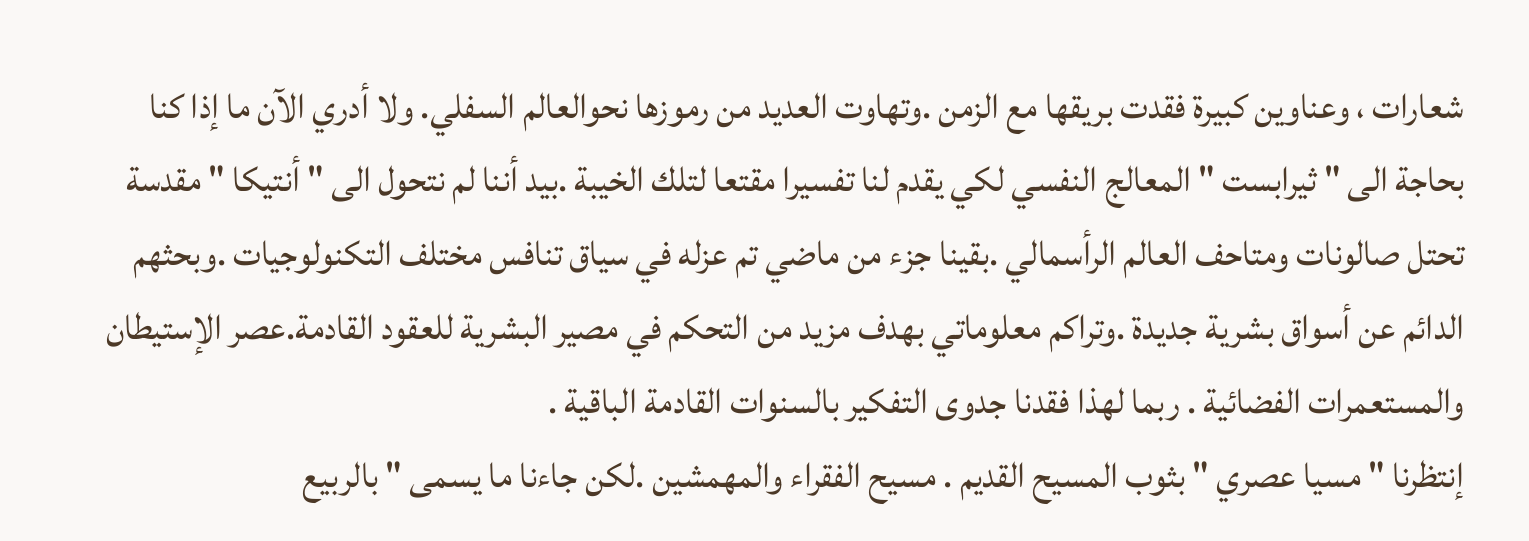شعارات ، وعناوين كبيرة فقدت بريقها مع الزمن .وتهاوت العديد من رموزها نحوالعالم السفلي. ولا أدري الآن ما إذا كنا بحاجة الى " ثيرابست " المعالج النفسي لكي يقدم لنا تفسيرا مقتعا لتلك الخيبة .بيد أننا لم نتحول الى " أنتيكا " مقدسة تحتل صالونات ومتاحف العالم الرأسمالي .بقينا جزء من ماضي تم عزله في سياق تنافس مختلف التكنولوجيات .وبحثهم الدائم عن أسواق بشرية جديدة .وتراكم معلوماتي بهدف مزيد من التحكم في مصير البشرية للعقود القادمة.عصر الإستيطان والمستعمرات الفضائية . ربما لهذا فقدنا جدوى التفكير بالسنوات القادمة الباقية .
إنتظرنا " مسيا عصري " بثوب المسيح القديم . مسيح الفقراء والمهمشين .لكن جاءنا ما يسمى " بالربيع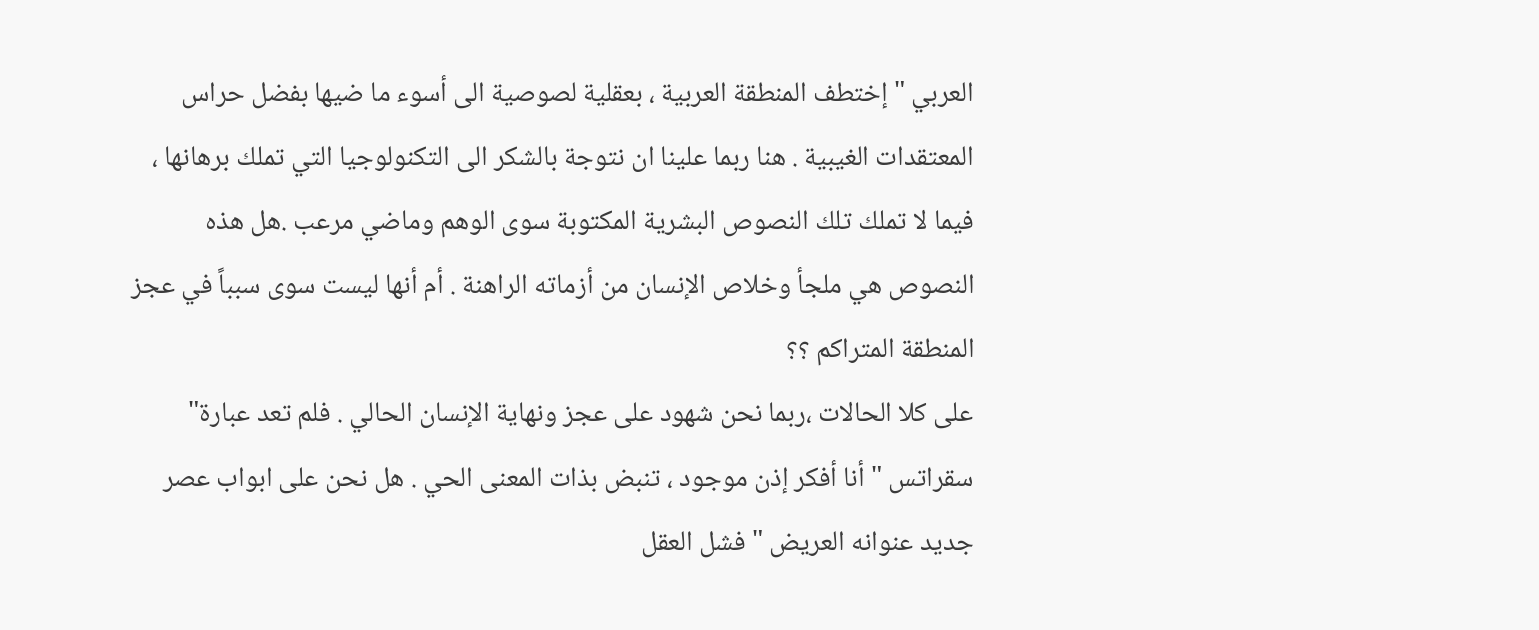العربي " إختطف المنطقة العربية ، بعقلية لصوصية الى أسوء ما ضيها بفضل حراس المعتقدات الغيبية . هنا ربما علينا ان نتوجة بالشكر الى التكنولوجيا التي تملك برهانها ، فيما لا تملك تلك النصوص البشرية المكتوبة سوى الوهم وماضي مرعب .هل هذه النصوص هي ملجأ وخلاص الإنسان من أزماته الراهنة . أم أنها ليست سوى سبباً في عجز المنطقة المتراكم ؟؟
على كلا الحالات ،ربما نحن شهود على عجز ونهاية الإنسان الحالي . فلم تعد عبارة" سقراتس " أنا أفكر إذن موجود ، تنبض بذات المعنى الحي . هل نحن على ابواب عصر جديد عنوانه العريض " فشل العقل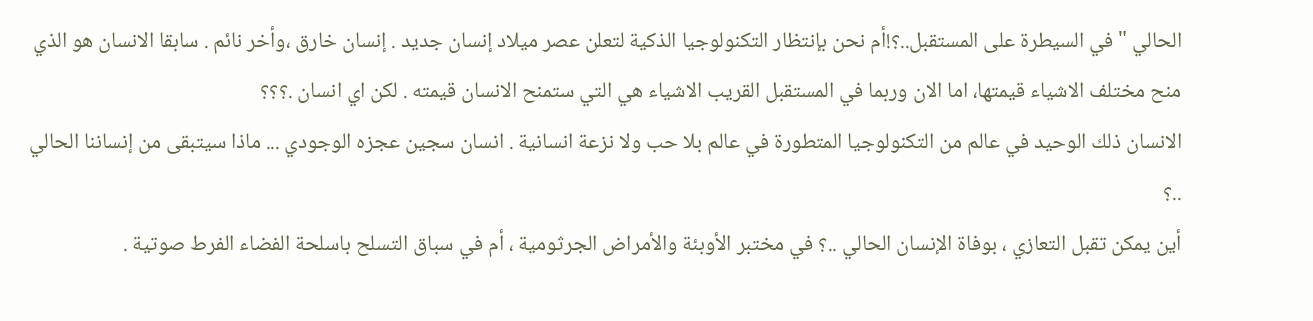الحالي " في السيطرة على المستقبل..؟!أم نحن بإنتظار التكنولوجيا الذكية لتعلن عصر ميلاد إنسان جديد . إنسان خارق ،وأخر نائم . سابقا الانسان هو الذي منح مختلف الاشياء قيمتها، اما الان وربما في المستقبل القريب الاشياء هي التي ستمنح الانسان قيمته . لكن اي انسان .؟؟؟
الانسان ذلك الوحيد في عالم من التكنولوجيا المتطورة في عالم بلا حب ولا نزعة انسانية . انسان سجين عجزه الوجودي ... ماذا سيتبقى من إنساننا الحالي ..؟
أين يمكن تقبل التعازي ، بوفاة الإنسان الحالي ..؟ في مختبر الأوبئة والأمراض الجرثومية ، أم في سباق التسلح باسلحة الفضاء الفرط صوتية .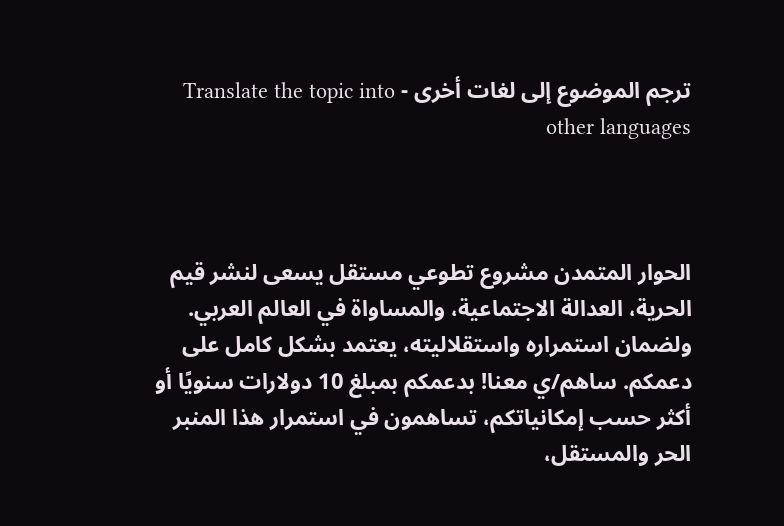ترجم الموضوع إلى لغات أخرى - Translate the topic into other languages



الحوار المتمدن مشروع تطوعي مستقل يسعى لنشر قيم الحرية، العدالة الاجتماعية، والمساواة في العالم العربي. ولضمان استمراره واستقلاليته، يعتمد بشكل كامل على دعمكم. ساهم/ي معنا! بدعمكم بمبلغ 10 دولارات سنويًا أو أكثر حسب إمكانياتكم، تساهمون في استمرار هذا المنبر الحر والمستقل،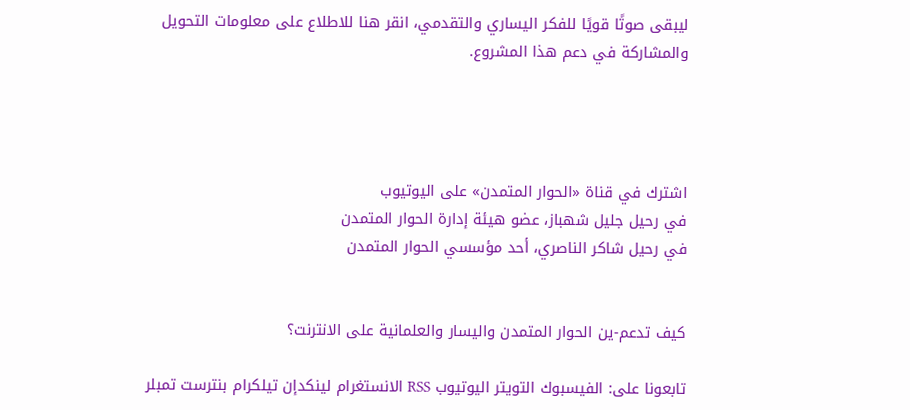ليبقى صوتًا قويًا للفكر اليساري والتقدمي، انقر هنا للاطلاع على معلومات التحويل والمشاركة في دعم هذا المشروع.




اشترك في قناة «الحوار المتمدن» على اليوتيوب
في رحيل جليل شهباز، عضو هيئة إدارة الحوار المتمدن
في رحيل شاكر الناصري، أحد مؤسسي الحوار المتمدن


كيف تدعم-ين الحوار المتمدن واليسار والعلمانية على الانترنت؟

تابعونا على: الفيسبوك التويتر اليوتيوب RSS الانستغرام لينكدإن تيلكرام بنترست تمبلر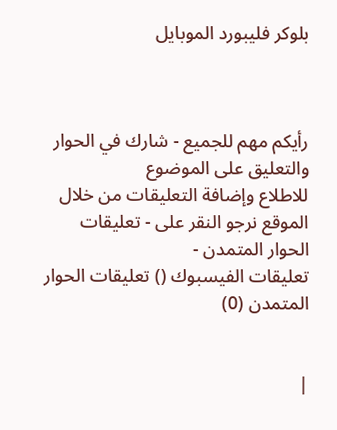بلوكر فليبورد الموبايل



رأيكم مهم للجميع - شارك في الحوار والتعليق على الموضوع
للاطلاع وإضافة التعليقات من خلال الموقع نرجو النقر على - تعليقات الحوار المتمدن -
تعليقات الفيسبوك () تعليقات الحوار المتمدن (0)


|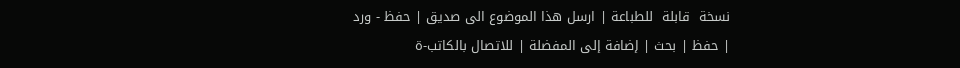نسخة  قابلة  للطباعة | ارسل هذا الموضوع الى صديق | حفظ - ورد
| حفظ | بحث | إضافة إلى المفضلة | للاتصال بالكاتب-ة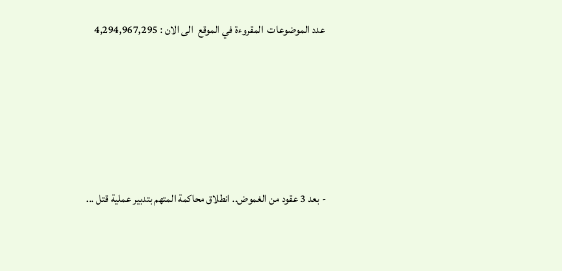عدد الموضوعات  المقروءة في الموقع  الى الان : 4,294,967,295





- بعد 3 عقود من الغموض.. انطلاق محاكمة المتهم بتدبير عملية قتل ...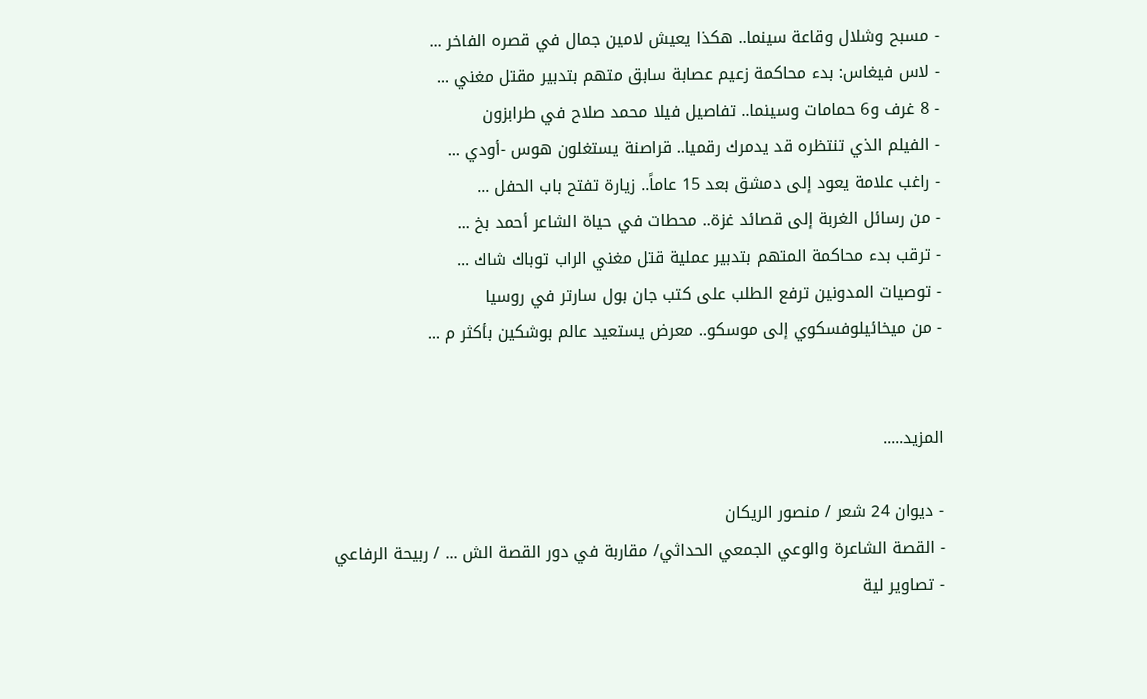- مسبح وشلال وقاعة سينما.. هكذا يعيش لامين جمال في قصره الفاخر ...
- لاس فيغاس: بدء محاكمة زعيم عصابة سابق متهم بتدبير مقتل مغني ...
- 8 غرف و6 حمامات وسينما.. تفاصيل فيلا محمد صلاح في طرابزون
- الفيلم الذي تنتظره قد يدمرك رقميا.. قراصنة يستغلون هوس -أودي ...
- راغب علامة يعود إلى دمشق بعد 15 عاماً.. زيارة تفتح باب الحفل ...
- من رسائل الغربة إلى قصائد غزة.. محطات في حياة الشاعر أحمد بخ ...
- ترقب بدء محاكمة المتهم بتدبير عملية قتل مغني الراب توباك شاك ...
- توصيات المدونين ترفع الطلب على كتب جان بول سارتر في روسيا
- من ميخائيلوفسكوي إلى موسكو.. معرض يستعيد عالم بوشكين بأكثر م ...


المزيد.....

- ديوان 24 شعر / منصور الريكان
- القصة الشاعرة والوعي الجمعي الحداثي/ مقاربة في دور القصة الش ... / ربيحة الرفاعي
- تصاوير لية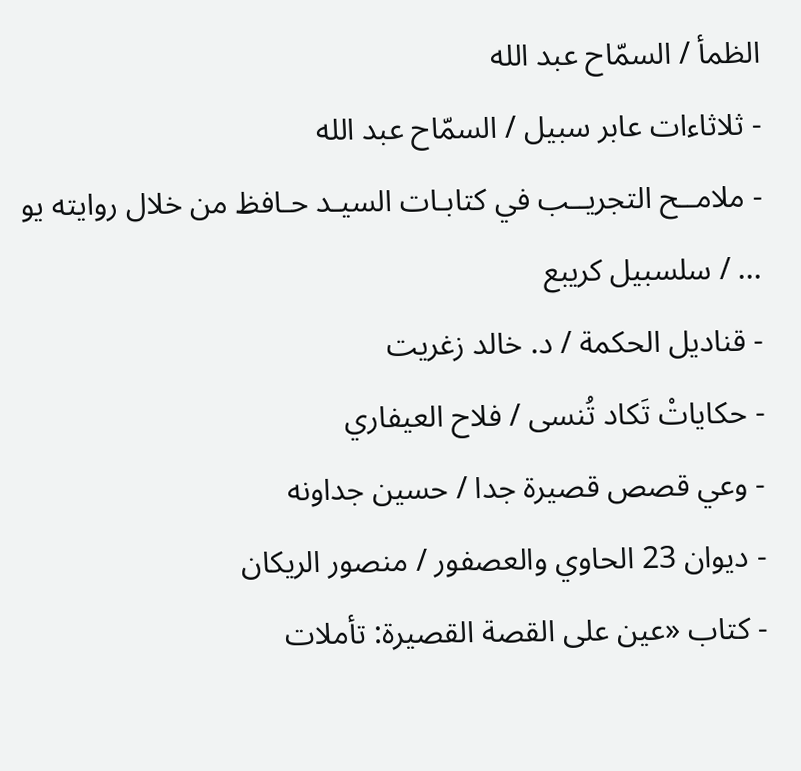الظمأ / السمّاح عبد الله
- ثلاثاءات عابر سبيل / السمّاح عبد الله
- ملامــح التجريــب في كتابـات السيـد حـافظ من خلال روايته يو ... / سلسبيل كريبع
- قناديل الحكمة / د. خالد زغريت
- حكاياتْ تَكاد تُنسى / فلاح العيفاري
- وعي قصص قصيرة جدا / حسين جداونه
- ديوان 23 الحاوي والعصفور / منصور الريكان
- كتاب «عين على القصة القصيرة: تأملات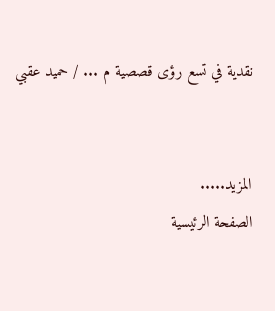نقدية في تسع رؤى قصصية م ... / حميد عقبي


المزيد.....
الصفحة الرئيسية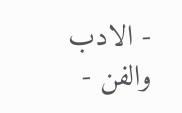- الادب والفن -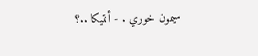سيمون خوري . - أنتيكا ..؟